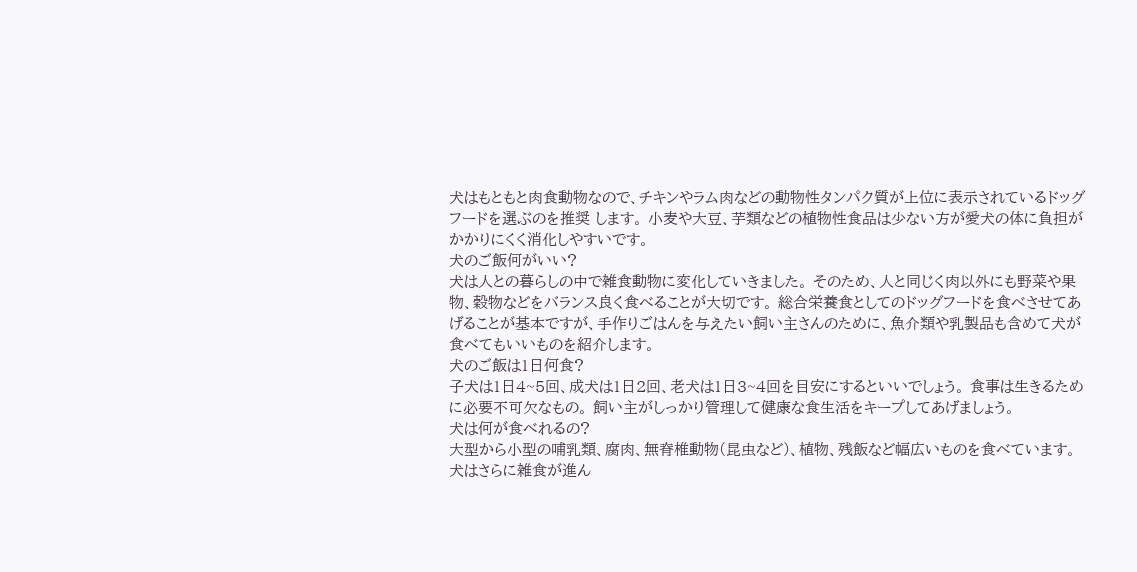犬はもともと肉食動物なので、チキンやラム肉などの動物性タンパク質が上位に表示されているドッグフードを選ぶのを推奨 します。 小麦や大豆、芋類などの植物性食品は少ない方が愛犬の体に負担がかかりにくく消化しやすいです。
犬のご飯何がいい?
犬は人との暮らしの中で雑食動物に変化していきました。 そのため、人と同じく肉以外にも野菜や果物、穀物などをバランス良く食べることが大切です。 総合栄養食としてのドッグフードを食べさせてあげることが基本ですが、手作りごはんを与えたい飼い主さんのために、魚介類や乳製品も含めて犬が食べてもいいものを紹介します。
犬のご飯は1日何食?
子犬は1日4~5回、成犬は1日2回、老犬は1日3~4回を目安にするといいでしょう。 食事は生きるために必要不可欠なもの。 飼い主がしっかり管理して健康な食生活をキープしてあげましょう。
犬は何が食べれるの?
大型から小型の哺乳類、腐肉、無脊椎動物(昆虫など)、植物、残飯など幅広いものを食べています。 犬はさらに雑食が進ん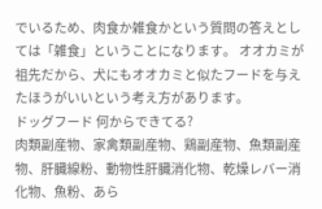でいるため、肉食か雑食かという質問の答えとしては「雑食」ということになります。 オオカミが祖先だから、犬にもオオカミと似たフードを与えたほうがいいという考え方があります。
ドッグフード 何からできてる?
肉類副産物、家禽類副産物、鶏副産物、魚類副産物、肝臓線粉、動物性肝臓消化物、乾燥レバー消化物、魚粉、あら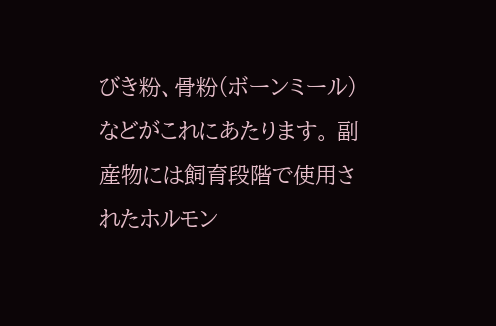びき粉、骨粉(ボーンミール)などがこれにあたります。 副産物には飼育段階で使用されたホルモン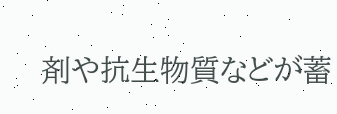剤や抗生物質などが蓄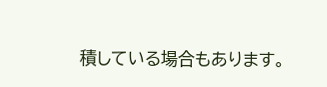積している場合もあります。